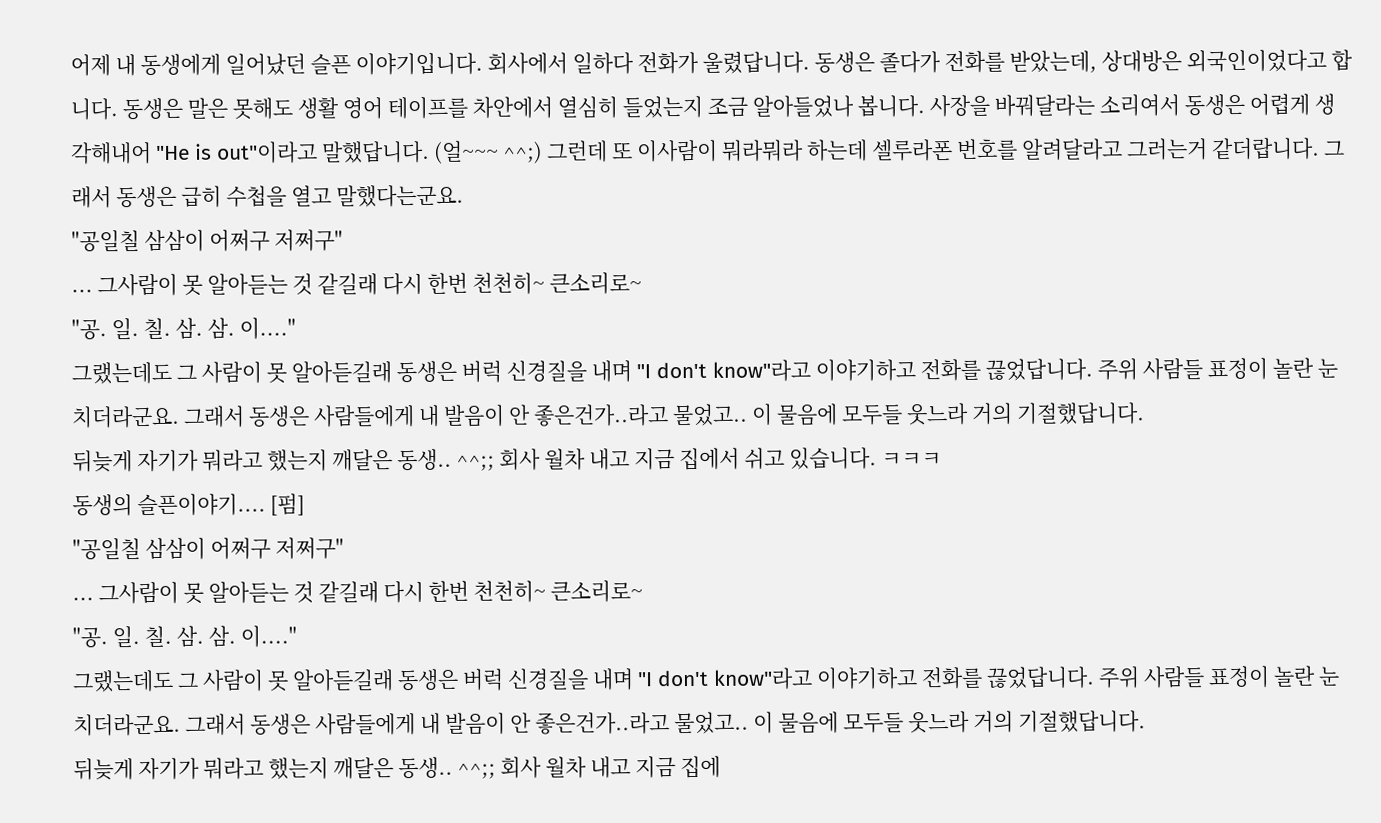어제 내 동생에게 일어났던 슬픈 이야기입니다. 회사에서 일하다 전화가 울렸답니다. 동생은 졸다가 전화를 받았는데, 상대방은 외국인이었다고 합니다. 동생은 말은 못해도 생활 영어 테이프를 차안에서 열심히 들었는지 조금 알아들었나 봅니다. 사장을 바꿔달라는 소리여서 동생은 어렵게 생각해내어 "He is out"이라고 말했답니다. (얼~~~ ^^;) 그런데 또 이사람이 뭐라뭐라 하는데 셀루라폰 번호를 알려달라고 그러는거 같더랍니다. 그래서 동생은 급히 수첩을 열고 말했다는군요.
"공일칠 삼삼이 어쩌구 저쩌구"
... 그사람이 못 알아듣는 것 같길래 다시 한번 천천히~ 큰소리로~
"공. 일. 칠. 삼. 삼. 이...."
그랬는데도 그 사람이 못 알아듣길래 동생은 버럭 신경질을 내며 "I don't know"라고 이야기하고 전화를 끊었답니다. 주위 사람들 표정이 놀란 눈치더라군요. 그래서 동생은 사람들에게 내 발음이 안 좋은건가..라고 물었고.. 이 물음에 모두들 웃느라 거의 기절했답니다.
뒤늦게 자기가 뭐라고 했는지 깨달은 동생.. ^^;; 회사 월차 내고 지금 집에서 쉬고 있습니다. ㅋㅋㅋ
동생의 슬픈이야기.... [펌]
"공일칠 삼삼이 어쩌구 저쩌구"
... 그사람이 못 알아듣는 것 같길래 다시 한번 천천히~ 큰소리로~
"공. 일. 칠. 삼. 삼. 이...."
그랬는데도 그 사람이 못 알아듣길래 동생은 버럭 신경질을 내며 "I don't know"라고 이야기하고 전화를 끊었답니다. 주위 사람들 표정이 놀란 눈치더라군요. 그래서 동생은 사람들에게 내 발음이 안 좋은건가..라고 물었고.. 이 물음에 모두들 웃느라 거의 기절했답니다.
뒤늦게 자기가 뭐라고 했는지 깨달은 동생.. ^^;; 회사 월차 내고 지금 집에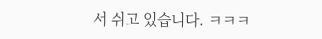서 쉬고 있습니다. ㅋㅋㅋ